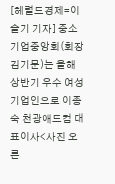[헤럴드경제=이슬기 기자] 중소기업중앙회(회장 김기문)는 올해 상반기 우수 여성기업인으로 이종숙 천광애드컴 대표이사<사진 오른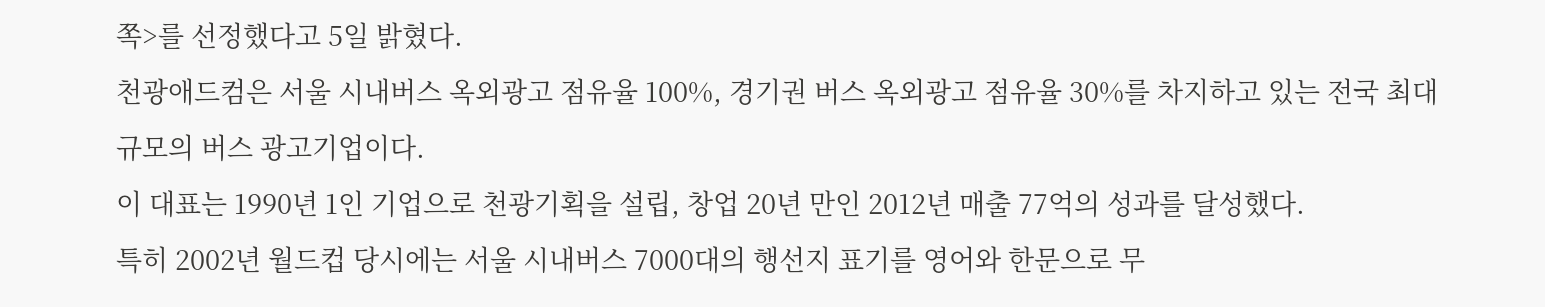쪽>를 선정했다고 5일 밝혔다.
천광애드컴은 서울 시내버스 옥외광고 점유율 100%, 경기권 버스 옥외광고 점유율 30%를 차지하고 있는 전국 최대 규모의 버스 광고기업이다.
이 대표는 1990년 1인 기업으로 천광기획을 설립, 창업 20년 만인 2012년 매출 77억의 성과를 달성했다.
특히 2002년 월드컵 당시에는 서울 시내버스 7000대의 행선지 표기를 영어와 한문으로 무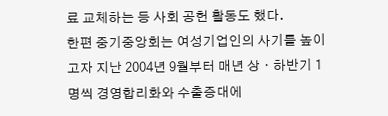료 교체하는 등 사회 공헌 활동도 했다.
한편 중기중앙회는 여성기업인의 사기를 높이고자 지난 2004년 9월부터 매년 상ㆍ하반기 1명씩 경영합리화와 수출증대에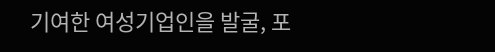기여한 여성기업인을 발굴, 포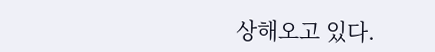상해오고 있다.